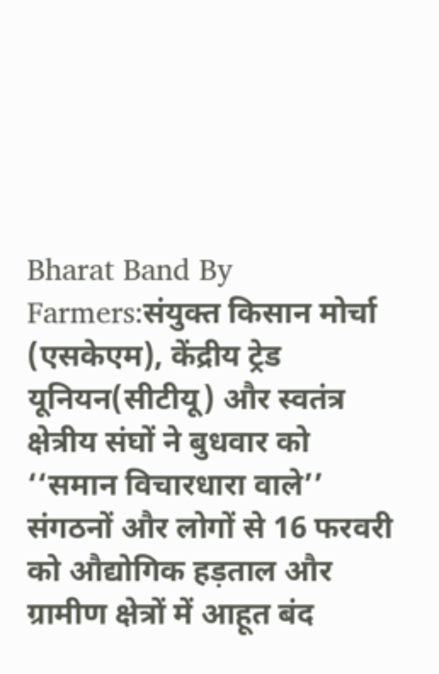Bharat Band By Farmers:संयुक्त किसान मोर्चा (एसकेएम), केंद्रीय ट्रेड यूनियन(सीटीयू) और स्वतंत्र क्षेत्रीय संघों ने बुधवार को ‘‘समान विचारधारा वाले’’ संगठनों और लोगों से 16 फरवरी को औद्योगिक हड़ताल और ग्रामीण क्षेत्रों में आहूत बंद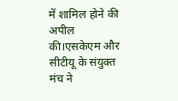में शामिल होने की अपील की।एसकेएम और सीटीयू के संयुक्त मंच ने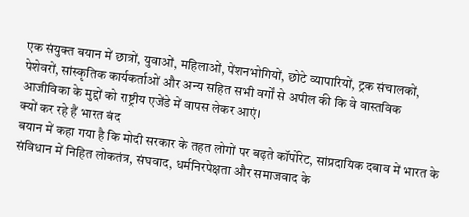एक संयुक्त बयान में छात्रों, युवाओं, महिलाओं, पेंशनभोगियों, छोटे व्यापारियों, ट्रक संचालकों, पेशेवरों, सांस्कृतिक कार्यकर्ताओं और अन्य सहित सभी वर्गों से अपील की कि वे वास्तविक आजीविका के मुद्दों को राष्ट्रीय एजेंडे में वापस लेकर आएं।
क्यों कर रहे हैं भारत बंद
बयान में कहा गया है कि मोदी सरकार के तहत लोगों पर बढ़ते कॉर्पोरेट, सांप्रदायिक दबाव में भारत के संविधान में निहित लोकतंत्र, संघवाद, धर्मनिरपेक्षता और समाजवाद के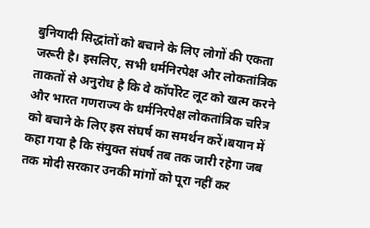बुनियादी सिद्धांतों को बचाने के लिए लोगों की एकता जरूरी है। इसलिए, सभी धर्मनिरपेक्ष और लोकतांत्रिक ताकतों से अनुरोध है कि वे कॉर्पोरेट लूट को खत्म करने और भारत गणराज्य के धर्मनिरपेक्ष लोकतांत्रिक चरित्र को बचाने के लिए इस संघर्ष का समर्थन करें।बयान में कहा गया है कि संयुक्त संघर्ष तब तक जारी रहेगा जब तक मोदी सरकार उनकी मांगों को पूरा नहीं कर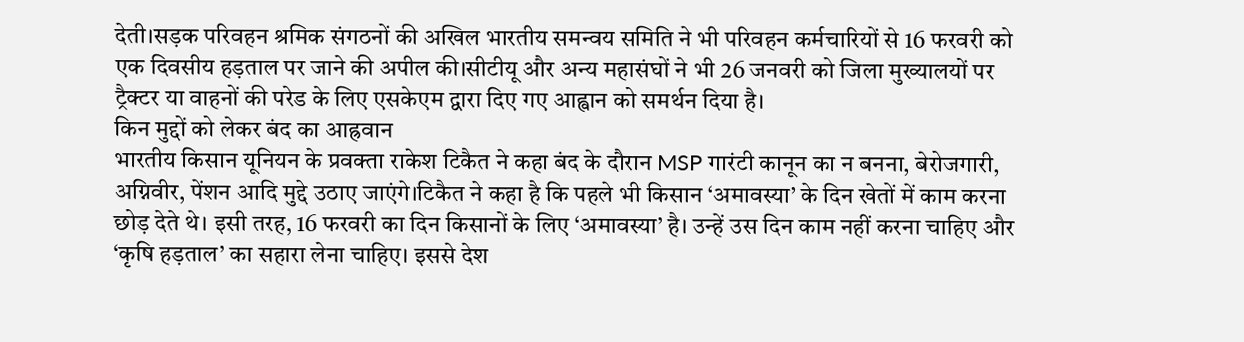देती।सड़क परिवहन श्रमिक संगठनों की अखिल भारतीय समन्वय समिति ने भी परिवहन कर्मचारियों से 16 फरवरी को एक दिवसीय हड़ताल पर जाने की अपील की।सीटीयू और अन्य महासंघों ने भी 26 जनवरी को जिला मुख्यालयों पर ट्रैक्टर या वाहनों की परेड के लिए एसकेएम द्वारा दिए गए आह्वान को समर्थन दिया है।
किन मुद्दों को लेकर बंद का आह्रवान
भारतीय किसान यूनियन के प्रवक्ता राकेश टिकैत ने कहा बंद के दौरान MSP गारंटी कानून का न बनना, बेरोजगारी, अग्निवीर, पेंशन आदि मुद्दे उठाए जाएंगे।टिकैत ने कहा है कि पहले भी किसान ‘अमावस्या’ के दिन खेतों में काम करना छोड़ देते थे। इसी तरह, 16 फरवरी का दिन किसानों के लिए ‘अमावस्या’ है। उन्हें उस दिन काम नहीं करना चाहिए और ‘कृषि हड़ताल’ का सहारा लेना चाहिए। इससे देश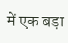में एक बड़ा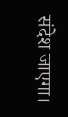संदेश जाएगा।